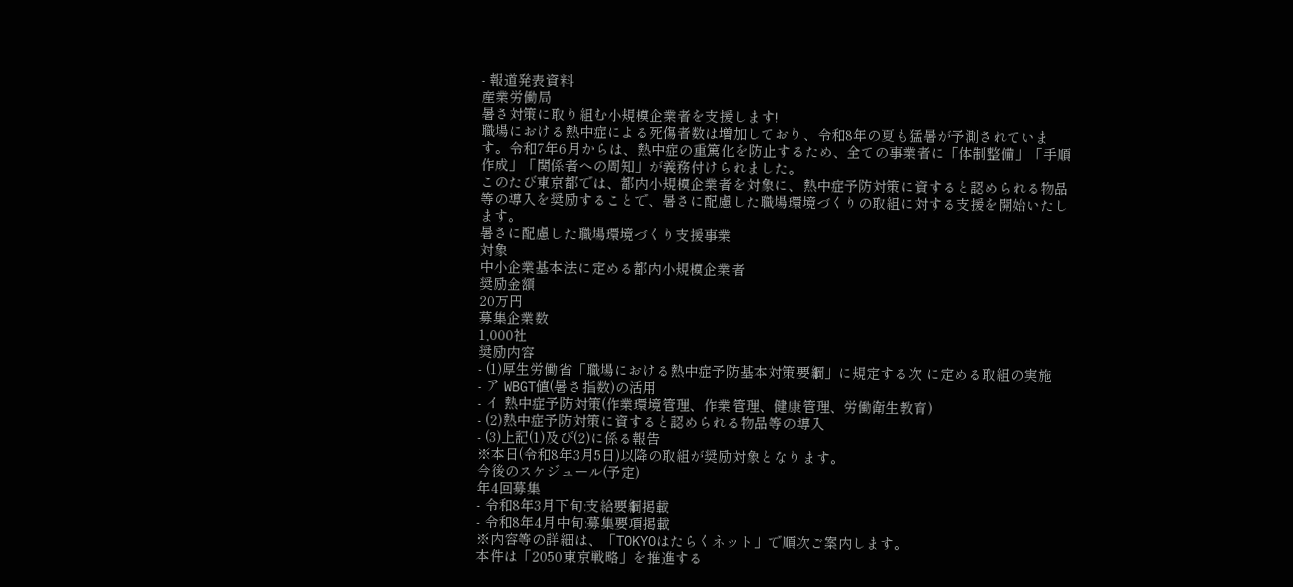- 報道発表資料
産業労働局
暑さ対策に取り組む小規模企業者を支援します!
職場における熱中症による死傷者数は増加しており、令和8年の夏も猛暑が予測されています。令和7年6月からは、熱中症の重篤化を防止するため、全ての事業者に「体制整備」「手順作成」「関係者への周知」が義務付けられました。
このたび東京都では、都内小規模企業者を対象に、熱中症予防対策に資すると認められる物品等の導入を奨励することで、暑さに配慮した職場環境づくりの取組に対する支援を開始いたします。
暑さに配慮した職場環境づくり支援事業
対象
中小企業基本法に定める都内小規模企業者
奨励金額
20万円
募集企業数
1,000社
奨励内容
- (1)厚生労働省「職場における熱中症予防基本対策要綱」に規定する次 に定める取組の実施
- ア WBGT値(暑さ指数)の活用
- イ 熱中症予防対策(作業環境管理、作業管理、健康管理、労働衛生教育)
- (2)熱中症予防対策に資すると認められる物品等の導入
- (3)上記(1)及び(2)に係る報告
※本日(令和8年3月5日)以降の取組が奨励対象となります。
今後のスケジュール(予定)
年4回募集
- 令和8年3月下旬:支給要綱掲載
- 令和8年4月中旬:募集要項掲載
※内容等の詳細は、「TOKYOはたらくネット」で順次ご案内します。
本件は「2050東京戦略」を推進する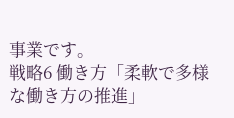事業です。
戦略6 働き方「柔軟で多様な働き方の推進」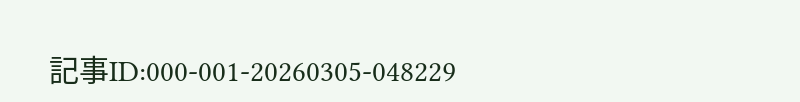記事ID:000-001-20260305-048229